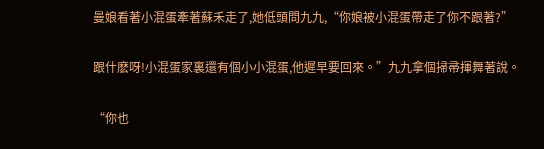曼娘看著小混蛋牽著蘇禾走了,她低頭問九九,“你娘被小混蛋帶走了你不跟著?”

跟什麽呀!小混蛋家裏還有個小小混蛋,他遲早要回來。”九九拿個掃帚揮舞著說。

“你也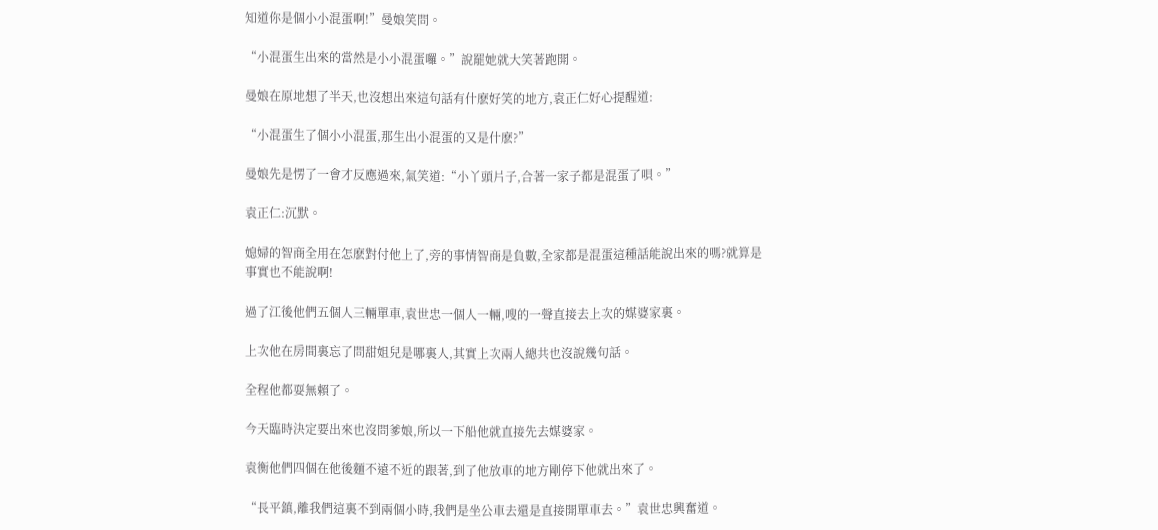知道你是個小小混蛋啊!”曼娘笑問。

“小混蛋生出來的當然是小小混蛋囉。”說罷她就大笑著跑開。

曼娘在原地想了半天,也沒想出來這句話有什麽好笑的地方,袁正仁好心提醒道:

“小混蛋生了個小小混蛋,那生出小混蛋的又是什麽?”

曼娘先是愣了一會才反應過來,氣笑道:“小丫頭片子,合著一家子都是混蛋了唄。”

袁正仁:沉默。

媳婦的智商全用在怎麽對付他上了,旁的事情智商是負數,全家都是混蛋這種話能說出來的嗎?就算是事實也不能說啊!

過了江後他們五個人三輛單車,袁世忠一個人一輛,嗖的一聲直接去上次的媒婆家裏。

上次他在房間裏忘了問甜姐兒是哪裏人,其實上次兩人總共也沒說幾句話。

全程他都耍無賴了。

今天臨時決定要出來也沒問爹娘,所以一下船他就直接先去媒婆家。

袁衡他們四個在他後麵不遠不近的跟著,到了他放車的地方剛停下他就出來了。

“長平鎮,離我們這裏不到兩個小時,我們是坐公車去還是直接開單車去。”袁世忠興奮道。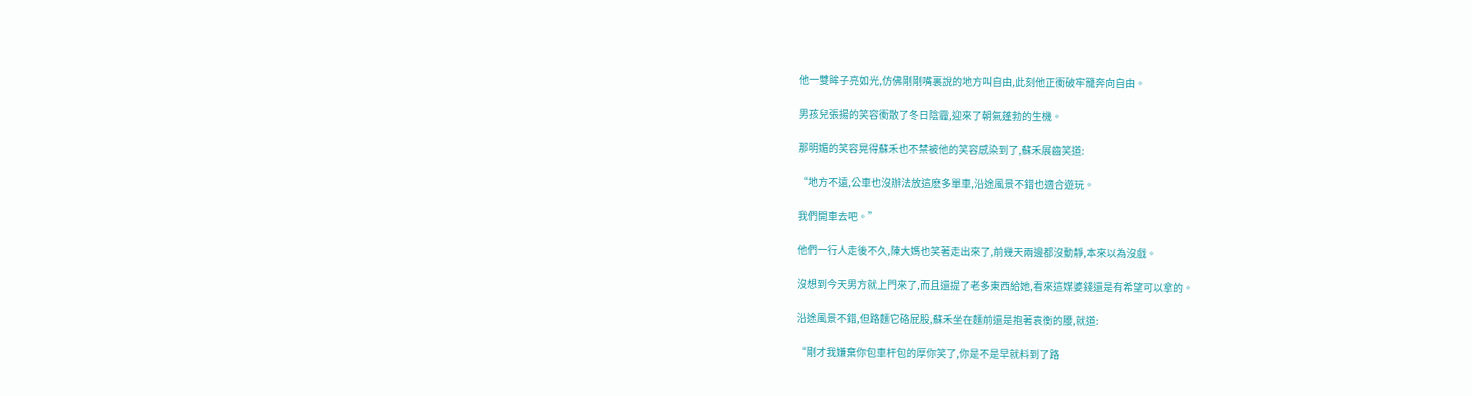他一雙眸子亮如光,仿佛剛剛嘴裏說的地方叫自由,此刻他正衝破牢籠奔向自由。

男孩兒張揚的笑容衝散了冬日陰霾,迎來了朝氣蓬勃的生機。

那明媚的笑容晃得蘇禾也不禁被他的笑容感染到了,蘇禾展齒笑道:

“地方不遠,公車也沒辦法放這麽多單車,沿途風景不錯也適合遊玩。

我們開車去吧。”

他們一行人走後不久,陳大媽也笑著走出來了,前幾天兩邊都沒動靜,本來以為沒戲。

沒想到今天男方就上門來了,而且還提了老多東西給她,看來這媒婆錢還是有希望可以拿的。

沿途風景不錯,但路麵它硌屁股,蘇禾坐在麵前還是抱著袁衡的腰,就道:

“剛才我嫌棄你包車杆包的厚你笑了,你是不是早就料到了路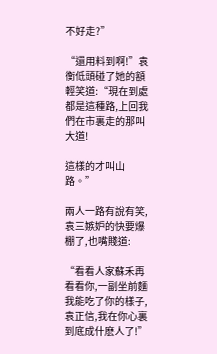不好走?”

“還用料到啊!”袁衡低頭碰了她的額輕笑道:“現在到處都是這種路,上回我們在市裏走的那叫大道!

這樣的才叫山路。”

兩人一路有說有笑,袁三嫉妒的快要爆棚了,也嘴賤道:

“看看人家蘇禾再看看你,一副坐前麵我能吃了你的樣子,袁正信,我在你心裏到底成什麽人了!”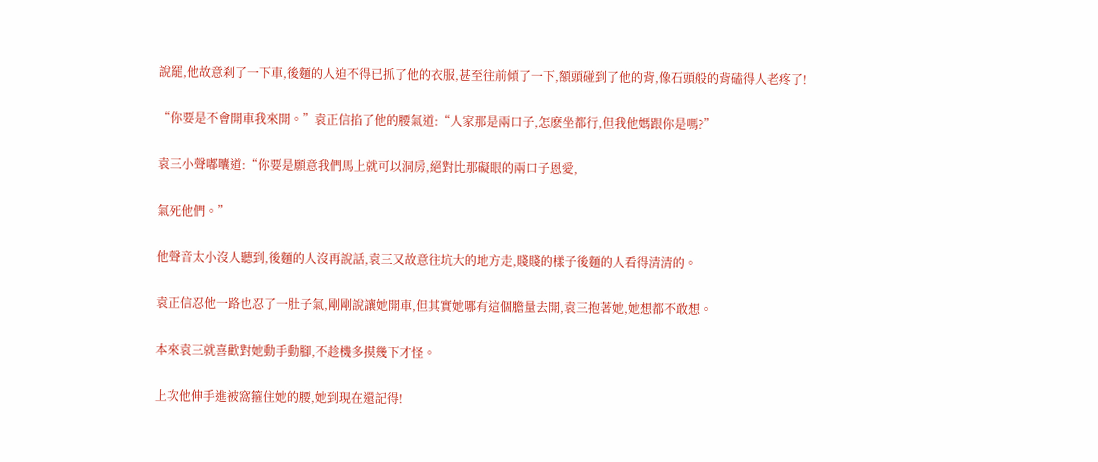說罷,他故意刹了一下車,後麵的人迫不得已抓了他的衣服,甚至往前傾了一下,額頭碰到了他的背,像石頭般的背磕得人老疼了!

“你要是不會開車我來開。”袁正信掐了他的腰氣道:“人家那是兩口子,怎麽坐都行,但我他媽跟你是嗎?”

袁三小聲嘟囔道:“你要是願意我們馬上就可以洞房,絕對比那礙眼的兩口子恩愛,

氣死他們。”

他聲音太小沒人聽到,後麵的人沒再說話,袁三又故意往坑大的地方走,賤賤的樣子後麵的人看得清清的。

袁正信忍他一路也忍了一肚子氣,剛剛說讓她開車,但其實她哪有這個膽量去開,袁三抱著她,她想都不敢想。

本來袁三就喜歡對她動手動腳,不趁機多摸幾下才怪。

上次他伸手進被窩箍住她的腰,她到現在還記得!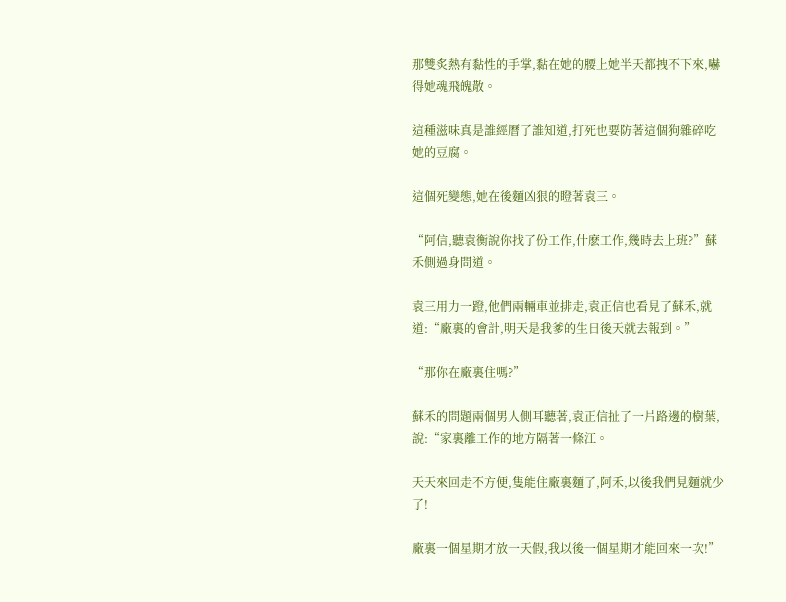那雙炙熱有黏性的手掌,黏在她的腰上她半天都拽不下來,嚇得她魂飛魄散。

這種滋味真是誰經曆了誰知道,打死也要防著這個狗雜碎吃她的豆腐。

這個死變態,她在後麵凶狠的瞪著袁三。

“阿信,聽袁衡說你找了份工作,什麽工作,幾時去上班?”蘇禾側過身問道。

袁三用力一蹬,他們兩輛車並排走,袁正信也看見了蘇禾,就道:“廠裏的會計,明天是我爹的生日後天就去報到。”

“那你在廠裏住嗎?”

蘇禾的問題兩個男人側耳聽著,袁正信扯了一片路邊的樹葉,說:“家裏離工作的地方隔著一條江。

天天來回走不方便,隻能住廠裏麵了,阿禾,以後我們見麵就少了!

廠裏一個星期才放一天假,我以後一個星期才能回來一次!”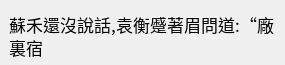蘇禾還沒說話,袁衡蹙著眉問道:“廠裏宿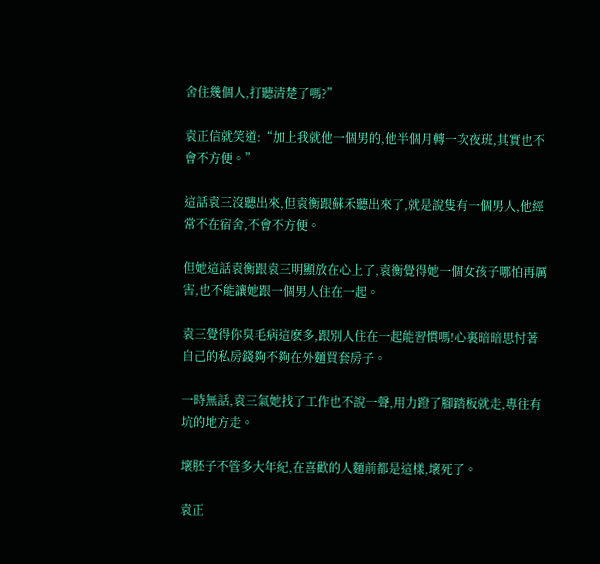舍住幾個人,打聽清楚了嗎?”

袁正信就笑道:“加上我就他一個男的,他半個月轉一次夜班,其實也不會不方便。”

這話袁三沒聽出來,但袁衡跟蘇禾聽出來了,就是說隻有一個男人,他經常不在宿舍,不會不方便。

但她這話袁衡跟袁三明顯放在心上了,袁衡覺得她一個女孩子哪怕再厲害,也不能讓她跟一個男人住在一起。

袁三覺得你臭毛病這麽多,跟別人住在一起能習慣嗎!心裏暗暗思忖著自己的私房錢夠不夠在外麵買套房子。

一時無話,袁三氣她找了工作也不說一聲,用力蹬了腳踏板就走,專往有坑的地方走。

壞胚子不管多大年紀,在喜歡的人麵前都是這樣,壞死了。

袁正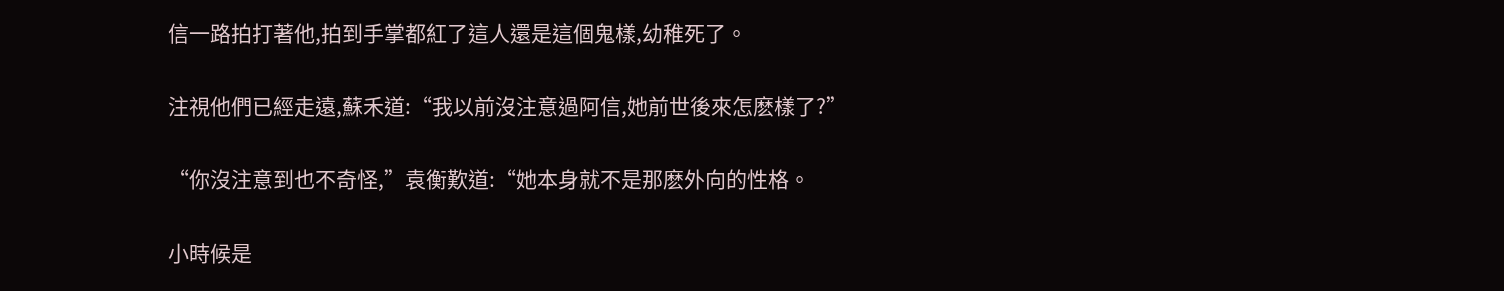信一路拍打著他,拍到手掌都紅了這人還是這個鬼樣,幼稚死了。

注視他們已經走遠,蘇禾道:“我以前沒注意過阿信,她前世後來怎麽樣了?”

“你沒注意到也不奇怪,”袁衡歎道:“她本身就不是那麽外向的性格。

小時候是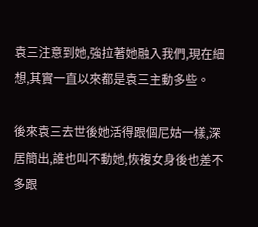袁三注意到她,強拉著她融入我們,現在細想,其實一直以來都是袁三主動多些。

後來袁三去世後她活得跟個尼姑一樣,深居簡出,誰也叫不動她,恢複女身後也差不多跟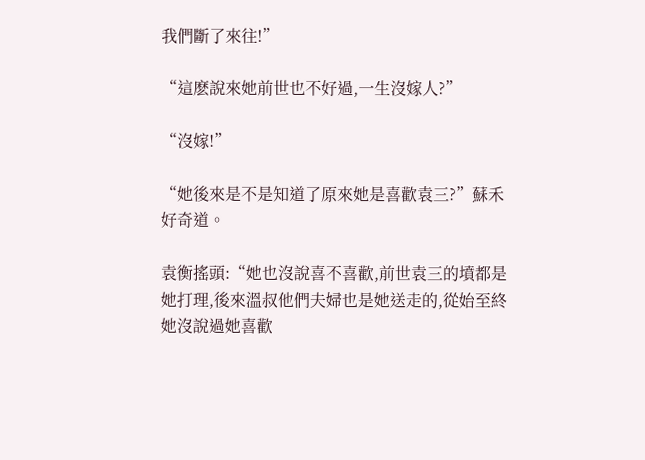我們斷了來往!”

“這麽說來她前世也不好過,一生沒嫁人?”

“沒嫁!”

“她後來是不是知道了原來她是喜歡袁三?”蘇禾好奇道。

袁衡搖頭:“她也沒說喜不喜歡,前世袁三的墳都是她打理,後來溫叔他們夫婦也是她送走的,從始至終她沒說過她喜歡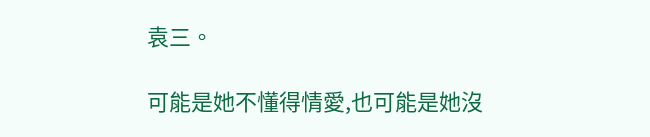袁三。

可能是她不懂得情愛,也可能是她沒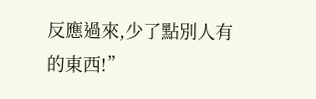反應過來,少了點別人有的東西!”